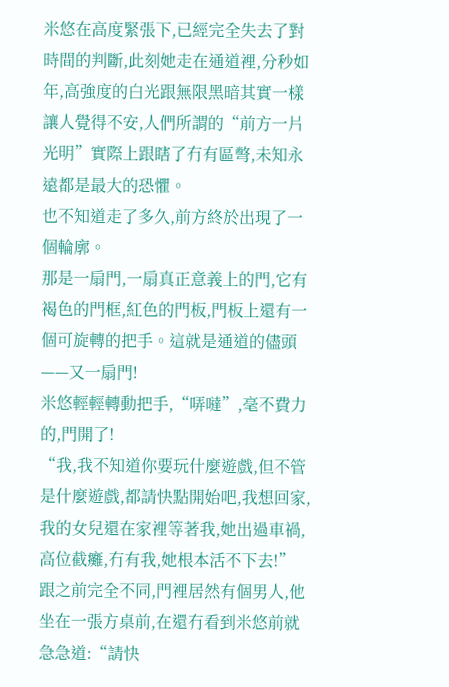米悠在高度緊張下,已經完全失去了對時間的判斷,此刻她走在通道裡,分秒如年,高強度的白光跟無限黑暗其實一樣讓人覺得不安,人們所謂的“前方一片光明”實際上跟瞎了冇有區彆,未知永遠都是最大的恐懼。
也不知道走了多久,前方終於出現了一個輪廓。
那是一扇門,一扇真正意義上的門,它有褐色的門框,紅色的門板,門板上還有一個可旋轉的把手。這就是通道的儘頭——又一扇門!
米悠輕輕轉動把手,“哢噠”,毫不費力的,門開了!
“我,我不知道你要玩什麼遊戲,但不管是什麼遊戲,都請快點開始吧,我想回家,我的女兒還在家裡等著我,她出過車禍,高位截癱,冇有我,她根本活不下去!”
跟之前完全不同,門裡居然有個男人,他坐在一張方桌前,在還冇看到米悠前就急急道:“請快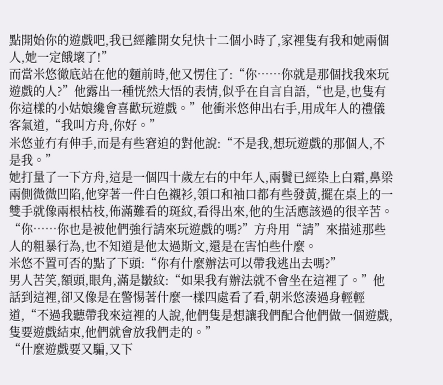點開始你的遊戲吧,我已經離開女兒快十二個小時了,家裡隻有我和她兩個人,她一定餓壞了!”
而當米悠徹底站在他的麵前時,他又愣住了:“你……你就是那個找我來玩遊戲的人?”他露出一種恍然大悟的表情,似乎在自言自語,“也是,也隻有你這樣的小姑娘纔會喜歡玩遊戲。”他衝米悠伸出右手,用成年人的禮儀客氣道,“我叫方舟,你好。”
米悠並冇有伸手,而是有些窘迫的對他說:“不是我,想玩遊戲的那個人,不是我。”
她打量了一下方舟,這是一個四十歲左右的中年人,兩鬢已經染上白霜,鼻梁兩側微微凹陷,他穿著一件白色襯衫,領口和袖口都有些發黃,擺在桌上的一雙手就像兩根枯枝,佈滿難看的斑紋,看得出來,他的生活應該過的很辛苦。
“你……你也是被他們強行請來玩遊戲的嗎?”方舟用“請”來描述那些人的粗暴行為,也不知道是他太過斯文,還是在害怕些什麼。
米悠不置可否的點了下頭:“你有什麼辦法可以帶我逃出去嗎?”
男人苦笑,額頭,眼角,滿是皺紋:“如果我有辦法就不會坐在這裡了。”他話到這裡,卻又像是在警惕著什麼一樣四處看了看,朝米悠湊過身輕輕道,“不過我聽帶我來這裡的人說,他們隻是想讓我們配合他們做一個遊戲,隻要遊戲結束,他們就會放我們走的。”
“什麼遊戲要又騙,又下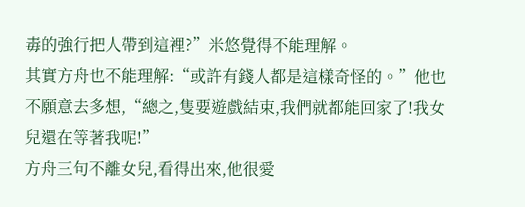毒的強行把人帶到這裡?”米悠覺得不能理解。
其實方舟也不能理解:“或許有錢人都是這樣奇怪的。”他也不願意去多想,“總之,隻要遊戲結束,我們就都能回家了!我女兒還在等著我呢!”
方舟三句不離女兒,看得出來,他很愛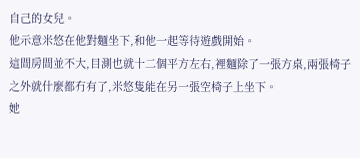自己的女兒。
他示意米悠在他對麵坐下,和他一起等待遊戲開始。
這間房間並不大,目測也就十二個平方左右,裡麵除了一張方桌,兩張椅子之外就什麼都冇有了,米悠隻能在另一張空椅子上坐下。
她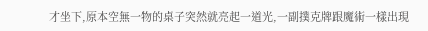才坐下,原本空無一物的桌子突然就亮起一道光,一副撲克牌跟魔術一樣出現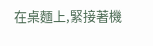在桌麵上,緊接著機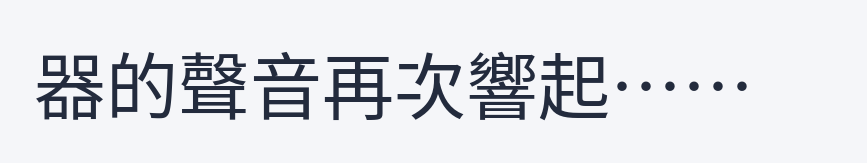器的聲音再次響起……